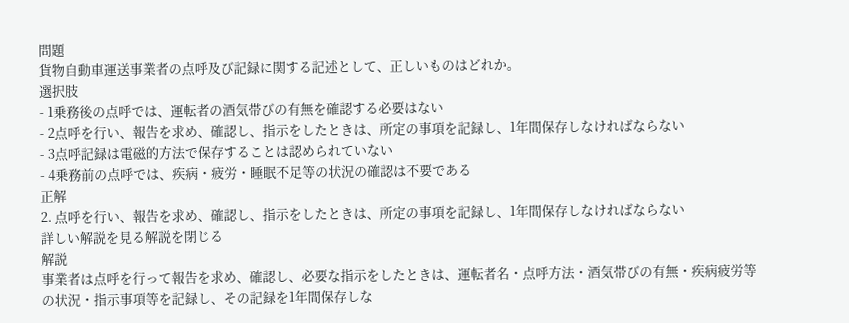問題
貨物自動車運送事業者の点呼及び記録に関する記述として、正しいものはどれか。
選択肢
- 1乗務後の点呼では、運転者の酒気帯びの有無を確認する必要はない
- 2点呼を行い、報告を求め、確認し、指示をしたときは、所定の事項を記録し、1年間保存しなければならない
- 3点呼記録は電磁的方法で保存することは認められていない
- 4乗務前の点呼では、疾病・疲労・睡眠不足等の状況の確認は不要である
正解
2. 点呼を行い、報告を求め、確認し、指示をしたときは、所定の事項を記録し、1年間保存しなければならない
詳しい解説を見る解説を閉じる
解説
事業者は点呼を行って報告を求め、確認し、必要な指示をしたときは、運転者名・点呼方法・酒気帯びの有無・疾病疲労等の状況・指示事項等を記録し、その記録を1年間保存しな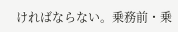ければならない。乗務前・乗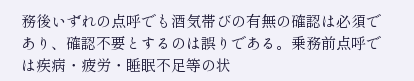務後いずれの点呼でも酒気帯びの有無の確認は必須であり、確認不要とするのは誤りである。乗務前点呼では疾病・疲労・睡眠不足等の状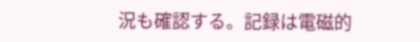況も確認する。記録は電磁的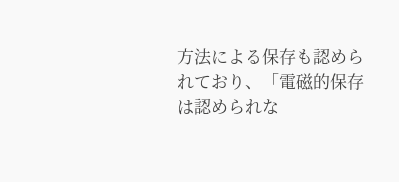方法による保存も認められており、「電磁的保存は認められな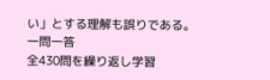い」とする理解も誤りである。
一問一答
全430問を繰り返し学習